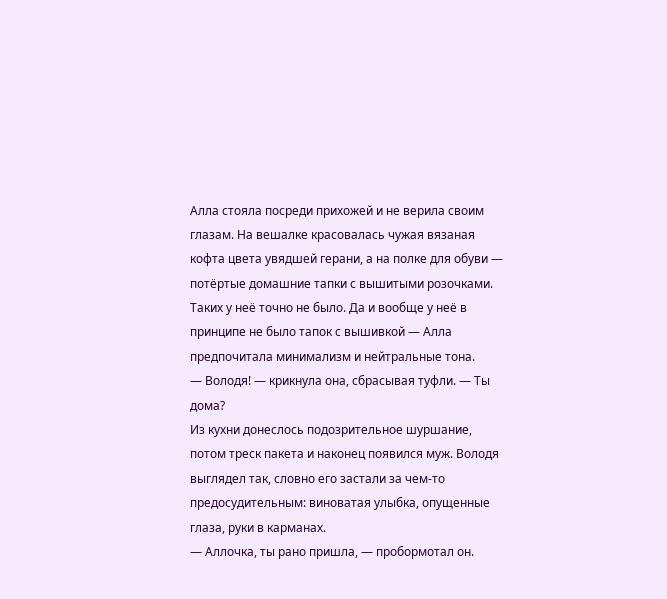Алла стояла посреди прихожей и не верила своим глазам. На вешалке красовалась чужая вязаная кофта цвета увядшей герани, а на полке для обуви — потёртые домашние тапки с вышитыми розочками. Таких у неё точно не было. Да и вообще у неё в принципе не было тапок с вышивкой — Алла предпочитала минимализм и нейтральные тона.
— Володя! — крикнула она, сбрасывая туфли. — Ты дома?
Из кухни донеслось подозрительное шуршание, потом треск пакета и наконец появился муж. Володя выглядел так, словно его застали за чем-то предосудительным: виноватая улыбка, опущенные глаза, руки в карманах.
— Аллочка, ты рано пришла, — пробормотал он.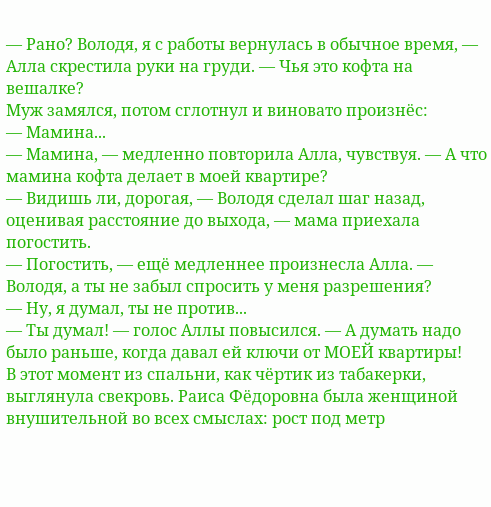— Рано? Володя, я с работы вернулась в обычное время, — Алла скрестила руки на груди. — Чья это кофта на вешалке?
Муж замялся, потом сглотнул и виновато произнёс:
— Мамина...
— Мамина, — медленно повторила Алла, чувствуя. — А что мамина кофта делает в моей квартире?
— Видишь ли, дорогая, — Володя сделал шаг назад, оценивая расстояние до выхода, — мама приехала погостить.
— Погостить, — ещё медленнее произнесла Алла. — Володя, а ты не забыл спросить у меня разрешения?
— Ну, я думал, ты не против...
— Ты думал! — голос Аллы повысился. — А думать надо было раньше, когда давал ей ключи от МОЕЙ квартиры!
В этот момент из спальни, как чёртик из табакерки, выглянула свекровь. Раиса Фёдоровна была женщиной внушительной во всех смыслах: рост под метр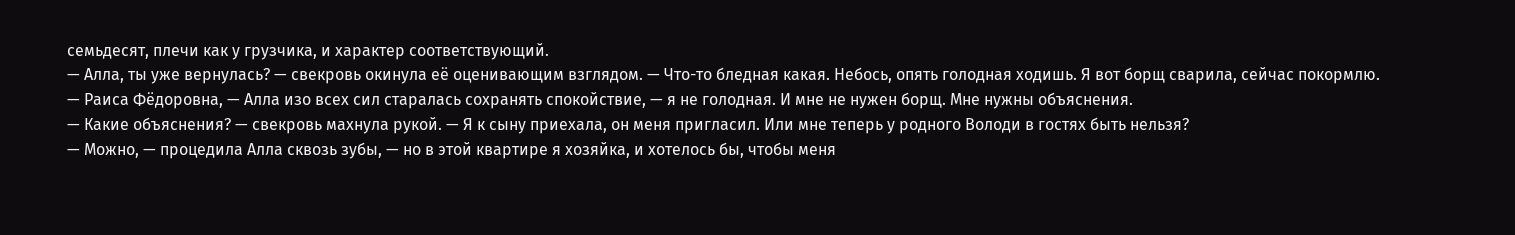семьдесят, плечи как у грузчика, и характер соответствующий.
— Алла, ты уже вернулась? — свекровь окинула её оценивающим взглядом. — Что-то бледная какая. Небось, опять голодная ходишь. Я вот борщ сварила, сейчас покормлю.
— Раиса Фёдоровна, — Алла изо всех сил старалась сохранять спокойствие, — я не голодная. И мне не нужен борщ. Мне нужны объяснения.
— Какие объяснения? — свекровь махнула рукой. — Я к сыну приехала, он меня пригласил. Или мне теперь у родного Володи в гостях быть нельзя?
— Можно, — процедила Алла сквозь зубы, — но в этой квартире я хозяйка, и хотелось бы, чтобы меня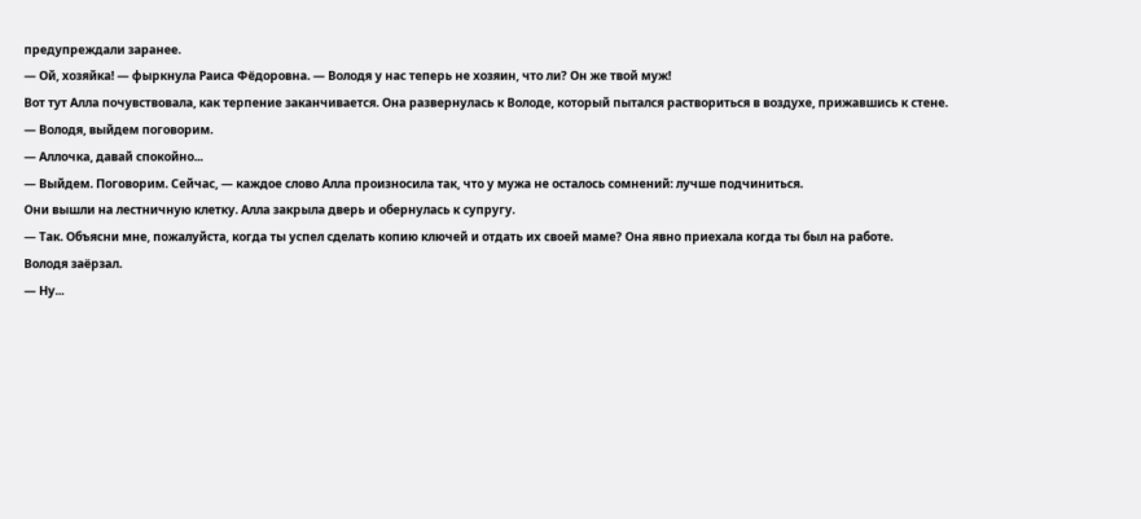предупреждали заранее.
— Ой, хозяйка! — фыркнула Раиса Фёдоровна. — Володя у нас теперь не хозяин, что ли? Он же твой муж!
Вот тут Алла почувствовала, как терпение заканчивается. Она развернулась к Володе, который пытался раствориться в воздухе, прижавшись к стене.
— Володя, выйдем поговорим.
— Аллочка, давай спокойно...
— Выйдем. Поговорим. Сейчас, — каждое слово Алла произносила так, что у мужа не осталось сомнений: лучше подчиниться.
Они вышли на лестничную клетку. Алла закрыла дверь и обернулась к супругу.
— Так. Объясни мне, пожалуйста, когда ты успел сделать копию ключей и отдать их своей маме? Она явно приехала когда ты был на работе.
Володя заёрзал.
— Ну...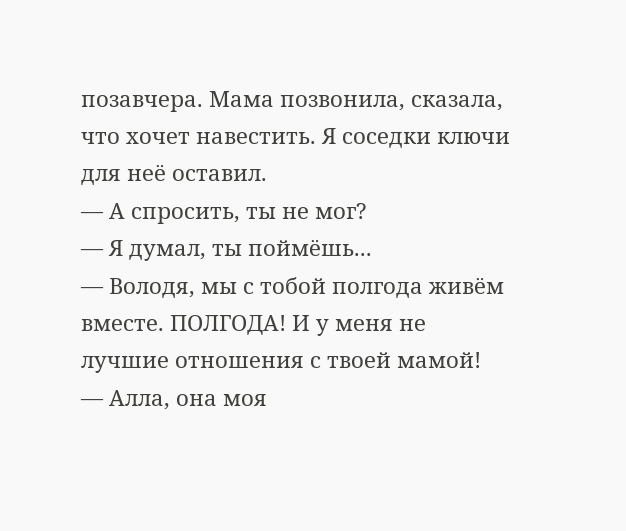позавчера. Мама позвонила, сказала, что хочет навестить. Я соседки ключи для неё оставил.
— А спросить, ты не мог?
— Я думал, ты поймёшь...
— Володя, мы с тобой полгода живём вместе. ПОЛГОДА! И у меня не лучшие отношения с твоей мамой!
— Алла, она моя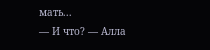мать...
— И что? — Алла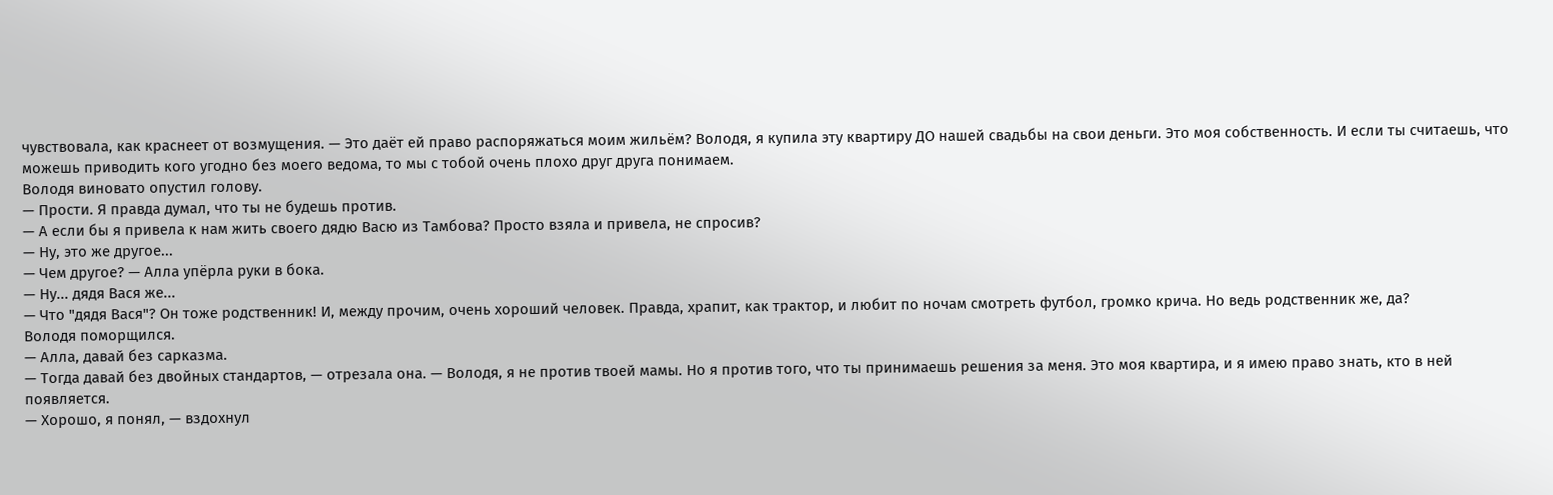чувствовала, как краснеет от возмущения. — Это даёт ей право распоряжаться моим жильём? Володя, я купила эту квартиру ДО нашей свадьбы на свои деньги. Это моя собственность. И если ты считаешь, что можешь приводить кого угодно без моего ведома, то мы с тобой очень плохо друг друга понимаем.
Володя виновато опустил голову.
— Прости. Я правда думал, что ты не будешь против.
— А если бы я привела к нам жить своего дядю Васю из Тамбова? Просто взяла и привела, не спросив?
— Ну, это же другое...
— Чем другое? — Алла упёрла руки в бока.
— Ну... дядя Вася же...
— Что "дядя Вася"? Он тоже родственник! И, между прочим, очень хороший человек. Правда, храпит, как трактор, и любит по ночам смотреть футбол, громко крича. Но ведь родственник же, да?
Володя поморщился.
— Алла, давай без сарказма.
— Тогда давай без двойных стандартов, — отрезала она. — Володя, я не против твоей мамы. Но я против того, что ты принимаешь решения за меня. Это моя квартира, и я имею право знать, кто в ней появляется.
— Хорошо, я понял, — вздохнул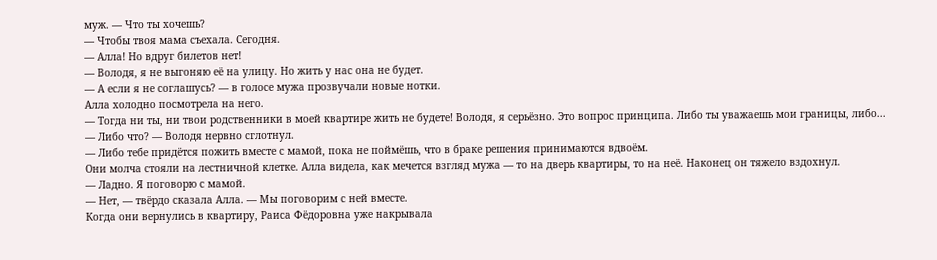муж. — Что ты хочешь?
— Чтобы твоя мама съехала. Сегодня.
— Алла! Но вдруг билетов нет!
— Володя, я не выгоняю её на улицу. Но жить у нас она не будет.
— А если я не соглашусь? — в голосе мужа прозвучали новые нотки.
Алла холодно посмотрела на него.
— Тогда ни ты, ни твои родственники в моей квартире жить не будете! Володя, я серьёзно. Это вопрос принципа. Либо ты уважаешь мои границы, либо...
— Либо что? — Володя нервно сглотнул.
— Либо тебе придётся пожить вместе с мамой, пока не поймёшь, что в браке решения принимаются вдвоём.
Они молча стояли на лестничной клетке. Алла видела, как мечется взгляд мужа — то на дверь квартиры, то на неё. Наконец он тяжело вздохнул.
— Ладно. Я поговорю с мамой.
— Нет, — твёрдо сказала Алла. — Мы поговорим с ней вместе.
Когда они вернулись в квартиру, Раиса Фёдоровна уже накрывала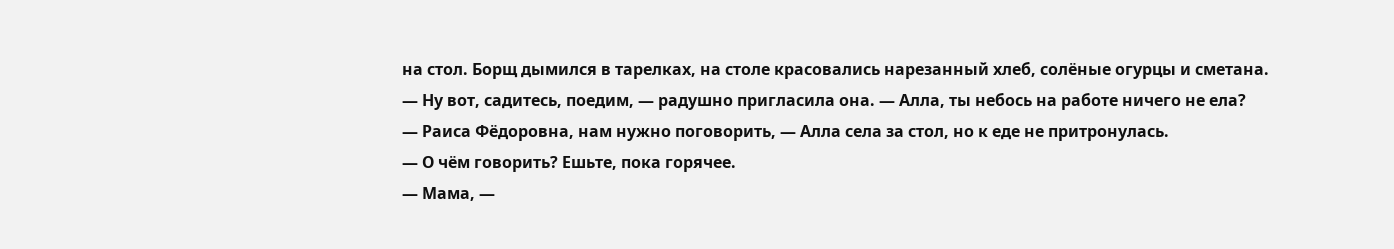на стол. Борщ дымился в тарелках, на столе красовались нарезанный хлеб, солёные огурцы и сметана.
— Ну вот, садитесь, поедим, — радушно пригласила она. — Алла, ты небось на работе ничего не ела?
— Раиса Фёдоровна, нам нужно поговорить, — Алла села за стол, но к еде не притронулась.
— О чём говорить? Ешьте, пока горячее.
— Мама, —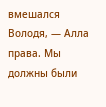вмешался Володя, — Алла права. Мы должны были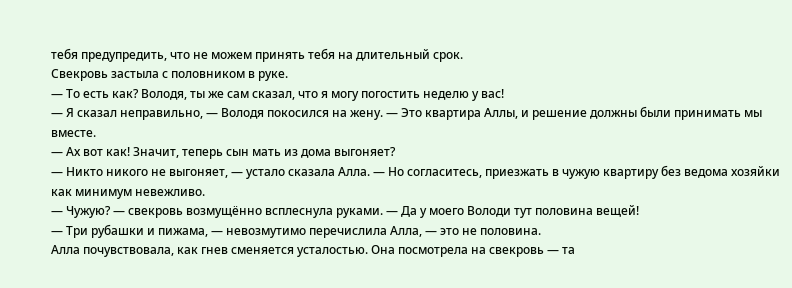тебя предупредить, что не можем принять тебя на длительный срок.
Свекровь застыла с половником в руке.
— То есть как? Володя, ты же сам сказал, что я могу погостить неделю у вас!
— Я сказал неправильно, — Володя покосился на жену. — Это квартира Аллы, и решение должны были принимать мы вместе.
— Ах вот как! Значит, теперь сын мать из дома выгоняет?
— Никто никого не выгоняет, — устало сказала Алла. — Но согласитесь, приезжать в чужую квартиру без ведома хозяйки как минимум невежливо.
— Чужую? — свекровь возмущённо всплеснула руками. — Да у моего Володи тут половина вещей!
— Три рубашки и пижама, — невозмутимо перечислила Алла, — это не половина.
Алла почувствовала, как гнев сменяется усталостью. Она посмотрела на свекровь — та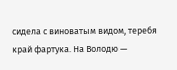сидела с виноватым видом, теребя край фартука. На Володю —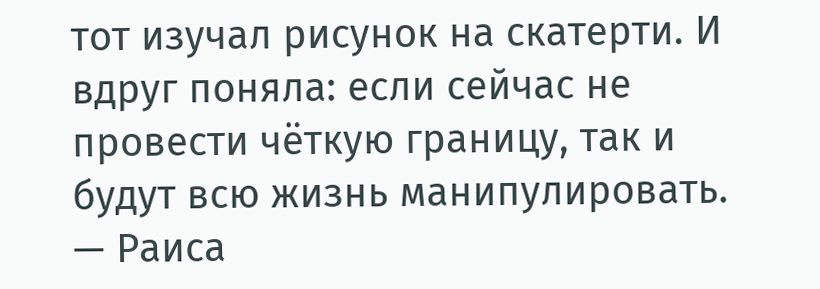тот изучал рисунок на скатерти. И вдруг поняла: если сейчас не провести чёткую границу, так и будут всю жизнь манипулировать.
— Раиса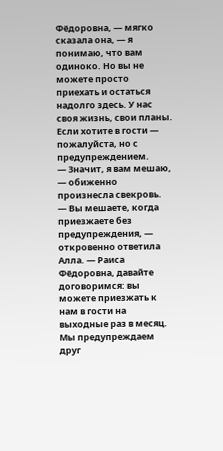Фёдоровна, — мягко сказала она, — я понимаю, что вам одиноко. Но вы не можете просто приехать и остаться надолго здесь. У нас своя жизнь, свои планы. Если хотите в гости — пожалуйста, но с предупреждением.
— Значит, я вам мешаю, — обиженно произнесла свекровь.
— Вы мешаете, когда приезжаете без предупреждения, — откровенно ответила Алла. — Раиса Фёдоровна, давайте договоримся: вы можете приезжать к нам в гости на выходные раз в месяц. Мы предупреждаем друг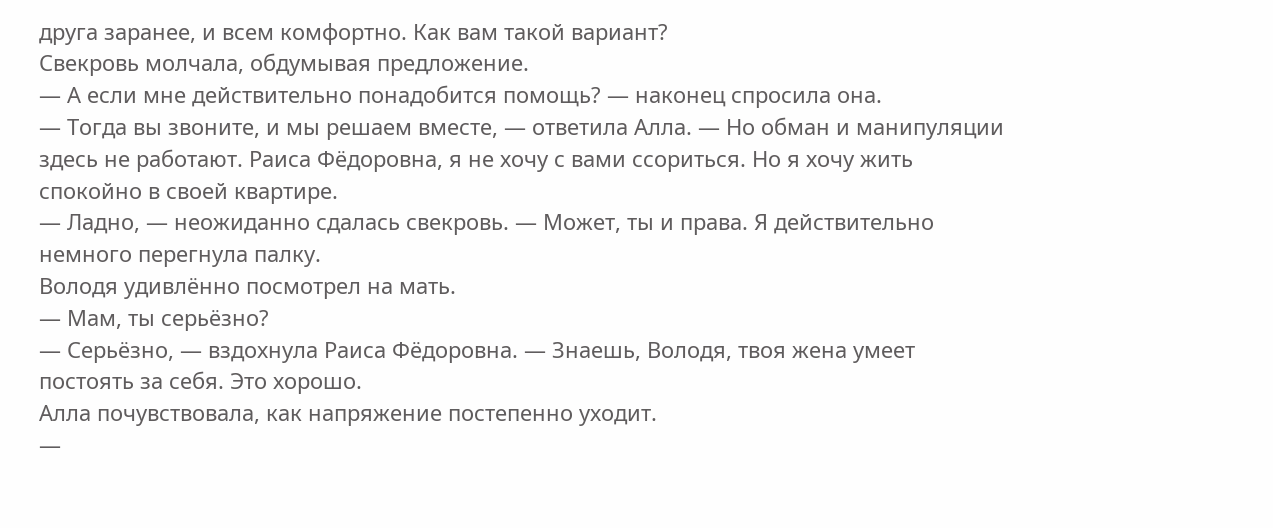друга заранее, и всем комфортно. Как вам такой вариант?
Свекровь молчала, обдумывая предложение.
— А если мне действительно понадобится помощь? — наконец спросила она.
— Тогда вы звоните, и мы решаем вместе, — ответила Алла. — Но обман и манипуляции здесь не работают. Раиса Фёдоровна, я не хочу с вами ссориться. Но я хочу жить спокойно в своей квартире.
— Ладно, — неожиданно сдалась свекровь. — Может, ты и права. Я действительно немного перегнула палку.
Володя удивлённо посмотрел на мать.
— Мам, ты серьёзно?
— Серьёзно, — вздохнула Раиса Фёдоровна. — Знаешь, Володя, твоя жена умеет постоять за себя. Это хорошо.
Алла почувствовала, как напряжение постепенно уходит.
—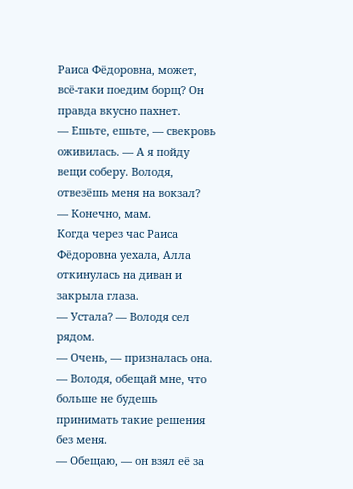Раиса Фёдоровна, может, всё-таки поедим борщ? Он правда вкусно пахнет.
— Ешьте, ешьте, — свекровь оживилась. — А я пойду вещи соберу. Володя, отвезёшь меня на вокзал?
— Конечно, мам.
Когда через час Раиса Фёдоровна уехала, Алла откинулась на диван и закрыла глаза.
— Устала? — Володя сел рядом.
— Очень, — призналась она. — Володя, обещай мне, что больше не будешь принимать такие решения без меня.
— Обещаю, — он взял её за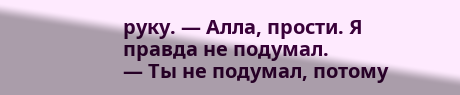руку. — Алла, прости. Я правда не подумал.
— Ты не подумал, потому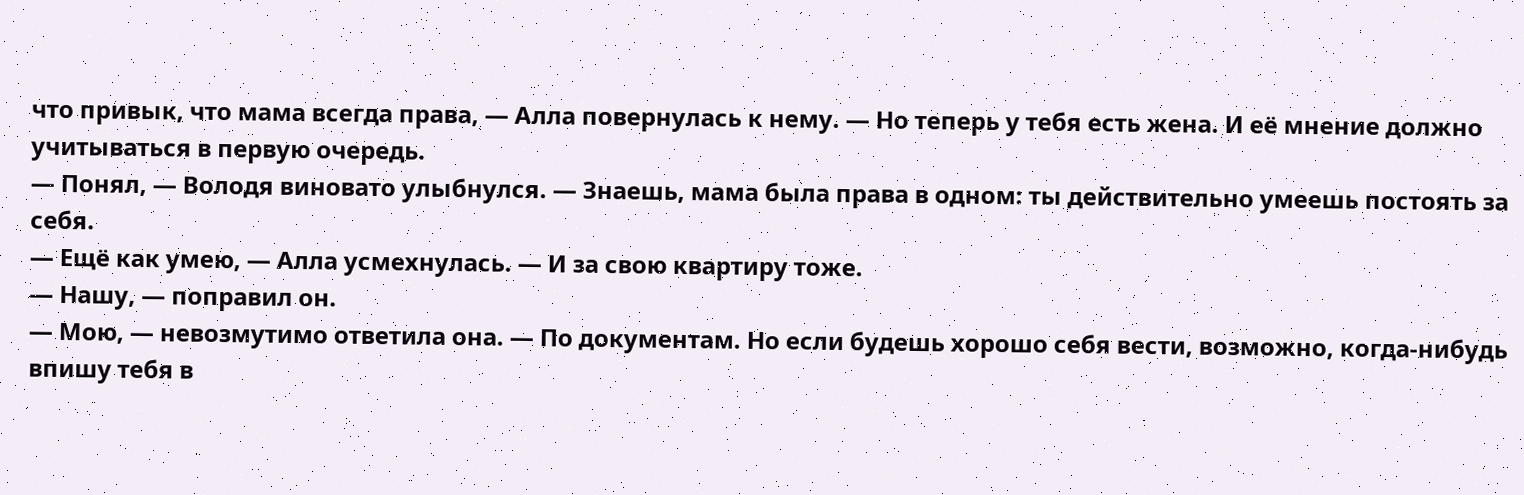что привык, что мама всегда права, — Алла повернулась к нему. — Но теперь у тебя есть жена. И её мнение должно учитываться в первую очередь.
— Понял, — Володя виновато улыбнулся. — Знаешь, мама была права в одном: ты действительно умеешь постоять за себя.
— Ещё как умею, — Алла усмехнулась. — И за свою квартиру тоже.
— Нашу, — поправил он.
— Мою, — невозмутимо ответила она. — По документам. Но если будешь хорошо себя вести, возможно, когда-нибудь впишу тебя в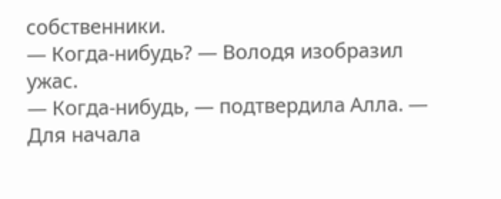собственники.
— Когда-нибудь? — Володя изобразил ужас.
— Когда-нибудь, — подтвердила Алла. — Для начала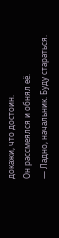докажи, что достоин.
Он рассмеялся и обнял её.
— Ладно, начальник. Буду стараться.